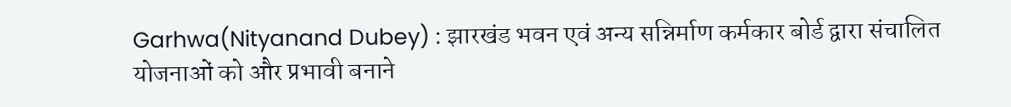Garhwa(Nityanand Dubey) : झारखंड भवन एवं अन्य सन्निर्माण कर्मकार बोर्ड द्वारा संचालित योजनाओं को और प्रभावी बनाने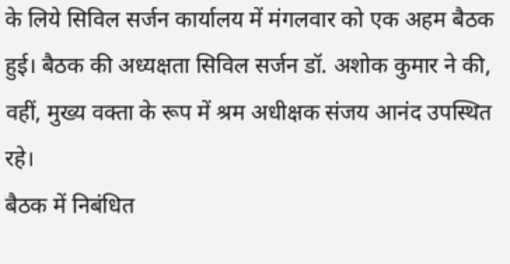के लिये सिविल सर्जन कार्यालय में मंगलवार को एक अहम बैठक हुई। बैठक की अध्यक्षता सिविल सर्जन डॉ. अशोक कुमार ने की, वहीं, मुख्य वक्ता के रूप में श्रम अधीक्षक संजय आनंद उपस्थित रहे।
बैठक में निबंधित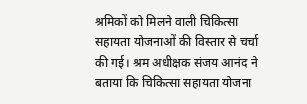श्रमिकों को मिलने वाली चिकित्सा सहायता योजनाओं की विस्तार से चर्चा की गई। श्रम अधीक्षक संजय आनंद ने बताया कि चिकित्सा सहायता योजना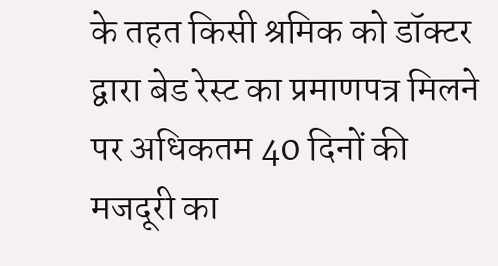के तहत किसी श्रमिक को डॉक्टर द्वारा बेड रेस्ट का प्रमाणपत्र मिलने पर अधिकतम 40 दिनों की मजदूरी का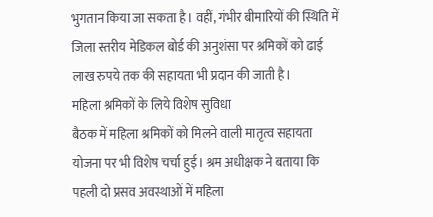भुगतान किया जा सकता है। वहीं, गंभीर बीमारियों की स्थिति में जिला स्तरीय मेडिकल बोर्ड की अनुशंसा पर श्रमिकों को ढाई लाख रुपये तक की सहायता भी प्रदान की जाती है।
महिला श्रमिकों के लिये विशेष सुविधा
बैठक में महिला श्रमिकों को मिलने वाली मातृत्व सहायता योजना पर भी विशेष चर्चा हुई। श्रम अधीक्षक ने बताया कि पहली दो प्रसव अवस्थाओं में महिला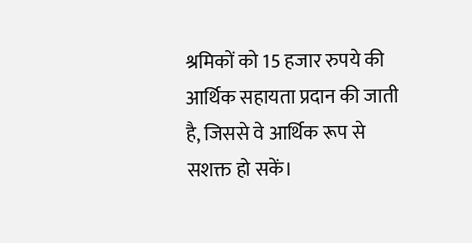श्रमिकों को 15 हजार रुपये की आर्थिक सहायता प्रदान की जाती है, जिससे वे आर्थिक रूप से सशक्त हो सकें।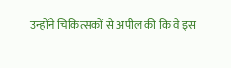उन्होंने चिकित्सकों से अपील की कि वे इस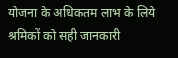योजना के अधिकतम लाभ के लिये श्रमिकों को सही जानकारी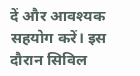दें और आवश्यक सहयोग करें। इस दौरान सिविल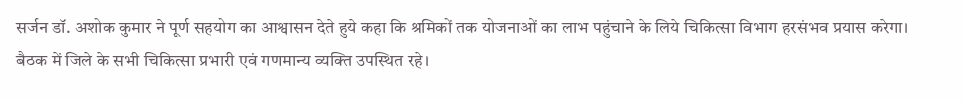सर्जन डॉ. अशोक कुमार ने पूर्ण सहयोग का आश्वासन देते हुये कहा कि श्रमिकों तक योजनाओं का लाभ पहुंचाने के लिये चिकित्सा विभाग हरसंभव प्रयास करेगा। बैठक में जिले के सभी चिकित्सा प्रभारी एवं गणमान्य व्यक्ति उपस्थित रहे।